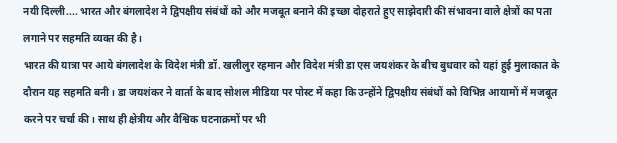नयी दिल्ली.... भारत और बंगलादेश ने द्विपक्षीय संबंधों को और मजबूत बनाने की इच्छा दोहराते हुए साझेदारी की संभावना वाले क्षेत्रों का पता लगाने पर सहमति व्यक्त की है।
भारत की यात्रा पर आये बंगलादेश के विदेश मंत्री डॉ. खलीलुर रहमान और विदेश मंत्री डा एस जयशंकर के बीच बुधवार को यहां हुई मुलाकात के दौरान यह सहमति बनी। डा जयशंकर ने वार्ता के बाद सोशल मीडिया पर पोस्ट में कहा कि उन्होंने द्विपक्षीय संबंधों को विभिन्न आयामों में मजबूत करने पर चर्चा की। साथ ही क्षेत्रीय और वैश्विक घटनाक्रमों पर भी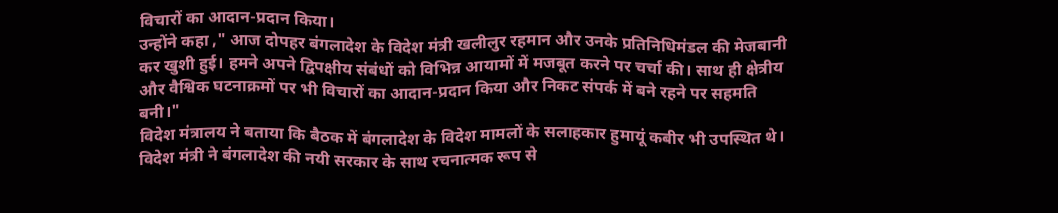विचारों का आदान-प्रदान किया।
उन्होंने कहा ," आज दोपहर बंगलादेश के विदेश मंत्री खलीलुर रहमान और उनके प्रतिनिधिमंडल की मेजबानी कर खुशी हुई। हमने अपने द्विपक्षीय संबंधों को विभिन्न आयामों में मजबूत करने पर चर्चा की। साथ ही क्षेत्रीय और वैश्विक घटनाक्रमों पर भी विचारों का आदान-प्रदान किया और निकट संपर्क में बने रहने पर सहमति बनी।"
विदेश मंत्रालय ने बताया कि बैठक में बंगलादेश के विदेश मामलों के सलाहकार हुमायूं कबीर भी उपस्थित थे। विदेश मंत्री ने बंगलादेश की नयी सरकार के साथ रचनात्मक रूप से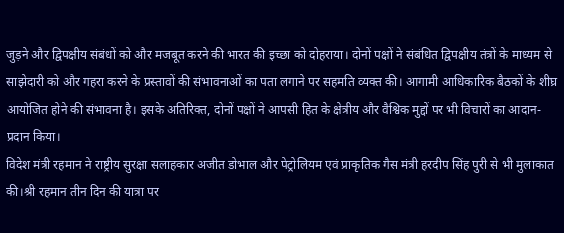जुड़ने और द्विपक्षीय संबंधों को और मजबूत करने की भारत की इच्छा को दोहराया। दोनों पक्षों ने संबंधित द्विपक्षीय तंत्रों के माध्यम से साझेदारी को और गहरा करने के प्रस्तावों की संभावनाओं का पता लगाने पर सहमति व्यक्त की। आगामी आधिकारिक बैठकों के शीघ्र आयोजित होने की संभावना है। इसके अतिरिक्त, दोनों पक्षों ने आपसी हित के क्षेत्रीय और वैश्विक मुद्दों पर भी विचारों का आदान-प्रदान किया।
विदेश मंत्री रहमान ने राष्ट्रीय सुरक्षा सलाहकार अजीत डोभाल और पेट्रोलियम एवं प्राकृतिक गैस मंत्री हरदीप सिंह पुरी से भी मुलाकात की।श्री रहमान तीन दिन की यात्रा पर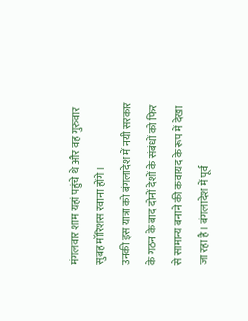मंगलवार शाम यहां पहुंचे थे और वह गुरुवार सुबह मॉरिशस रवाना होंगे।
उनकी इस यात्रा को बंगलादेश में नयी सरकार के गठन के बाद दोनों देशों के संबंधों को फिर से सामान्य बनाने की कवायद के रूप में देखा जा रहा है। बंगलादेश में पूर्व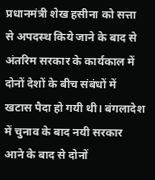प्रधानमंत्री शेख हसीना को सत्ता से अपदस्थ किये जाने के बाद से अंतरिम सरकार के कार्यकाल में दोनों देशों के बीच संबंधों में खटास पैदा हो गयी थी। बंगलादेश में चुनाव के बाद नयी सरकार आने के बाद से दोनों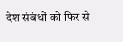देश संबंधों को फिर से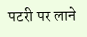पटरी पर लाने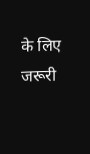के लिए जरूरी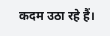कदम उठा रहे हैं।